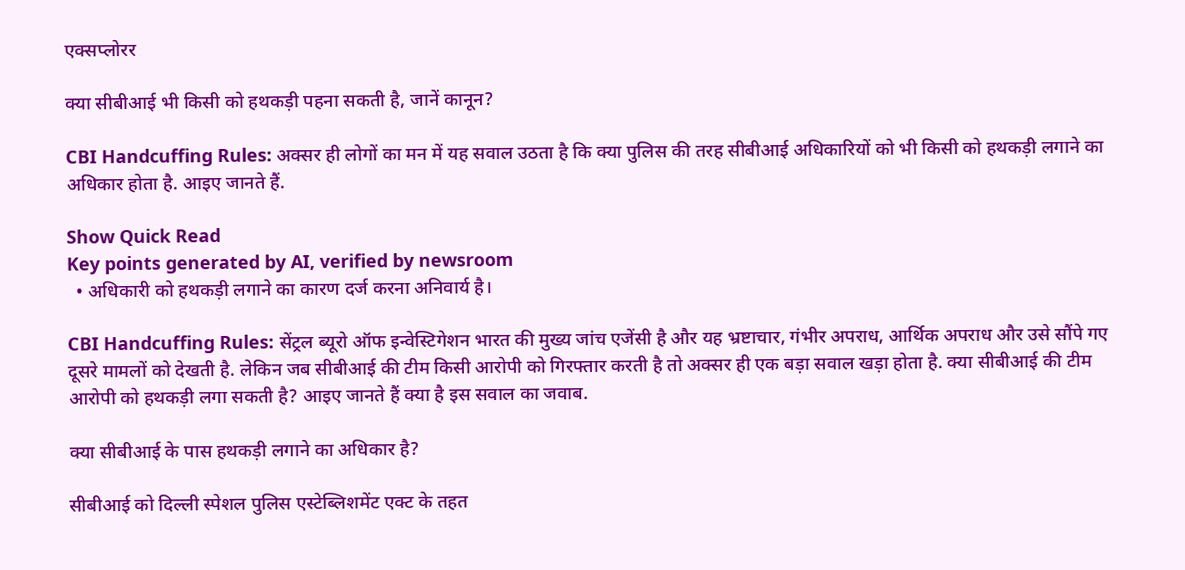एक्सप्लोरर

क्या सीबीआई भी किसी को हथकड़ी पहना सकती है, जानें कानून?

CBI Handcuffing Rules: अक्सर ही लोगों का मन में यह सवाल उठता है कि क्या पुलिस की तरह सीबीआई अधिकारियों को भी किसी को हथकड़ी लगाने का अधिकार होता है. आइए जानते हैं.

Show Quick Read
Key points generated by AI, verified by newsroom
  • अधिकारी को हथकड़ी लगाने का कारण दर्ज करना अनिवार्य है।

CBI Handcuffing Rules: सेंट्रल ब्यूरो ऑफ इन्वेस्टिगेशन भारत की मुख्य जांच एजेंसी है और यह भ्रष्टाचार, गंभीर अपराध, आर्थिक अपराध और उसे सौंपे गए दूसरे मामलों को देखती है. लेकिन जब सीबीआई की टीम किसी आरोपी को गिरफ्तार करती है तो अक्सर ही एक बड़ा सवाल खड़ा होता है. क्या सीबीआई की टीम आरोपी को हथकड़ी लगा सकती है? आइए जानते हैं क्या है इस सवाल का जवाब.

क्या सीबीआई के पास हथकड़ी लगाने का अधिकार है?

सीबीआई को दिल्ली स्पेशल पुलिस एस्टेब्लिशमेंट एक्ट के तहत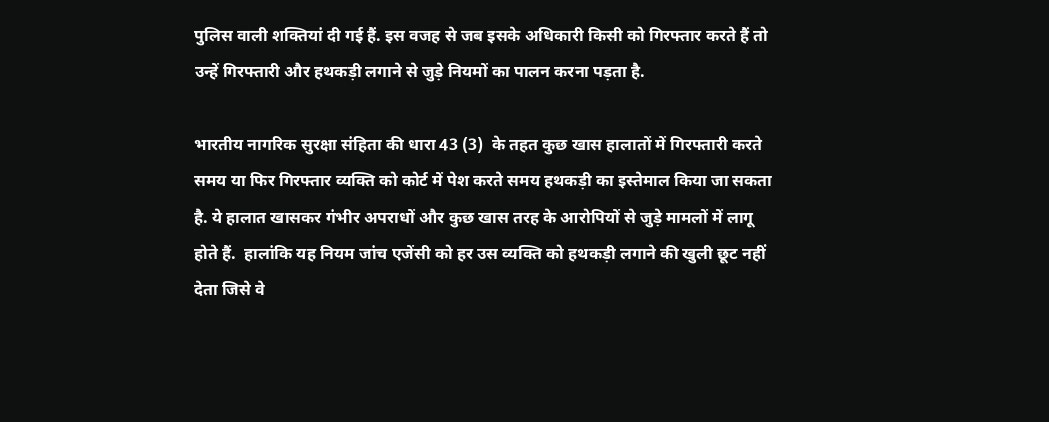पुलिस वाली शक्तियां दी गई हैं. इस वजह से जब इसके अधिकारी किसी को गिरफ्तार करते हैं तो उन्हें गिरफ्तारी और हथकड़ी लगाने से जुड़े नियमों का पालन करना पड़ता है.

भारतीय नागरिक सुरक्षा संहिता की धारा 43 (3)  के तहत कुछ खास हालातों में गिरफ्तारी करते समय या फिर गिरफ्तार व्यक्ति को कोर्ट में पेश करते समय हथकड़ी का इस्तेमाल किया जा सकता है. ये हालात खासकर गंभीर अपराधों और कुछ खास तरह के आरोपियों से जुड़े मामलों में लागू होते हैं.  हालांकि यह नियम जांच एजेंसी को हर उस व्यक्ति को हथकड़ी लगाने की खुली छूट नहीं देता जिसे वे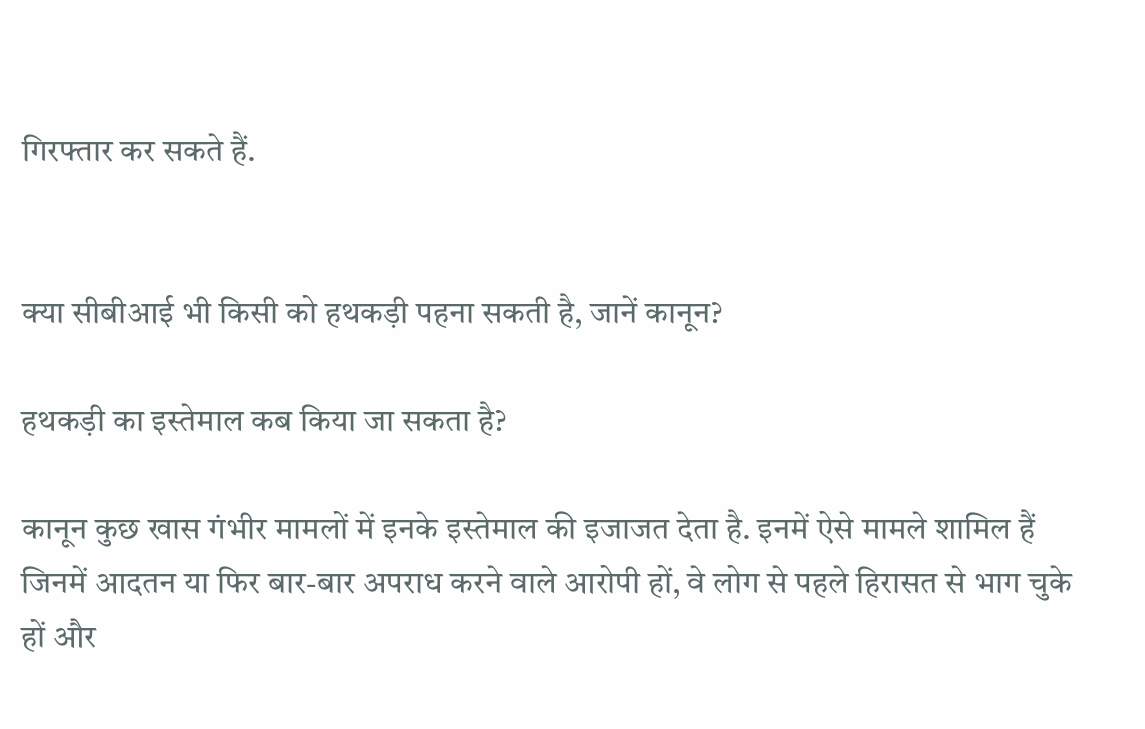गिरफ्तार कर सकते हैं.


क्या सीबीआई भी किसी को हथकड़ी पहना सकती है, जानें कानून?

हथकड़ी का इस्तेमाल कब किया जा सकता है?

कानून कुछ खास गंभीर मामलों में इनके इस्तेमाल की इजाजत देता है. इनमें ऐसे मामले शामिल हैं जिनमें आदतन या फिर बार-बार अपराध करने वाले आरोपी हों, वे लोग से पहले हिरासत से भाग चुके हों और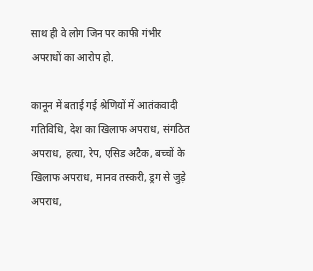साथ ही वे लोग जिन पर काफी गंभीर अपराधों का आरोप हो.

कानून में बताई गई श्रेणियों में आतंकवादी गतिविधि, देश का खिलाफ अपराध, संगठित अपराध, हत्या, रेप, एसिड अटैक, बच्चों के खिलाफ अपराध, मानव तस्करी, ड्रग से जुड़े अपराध,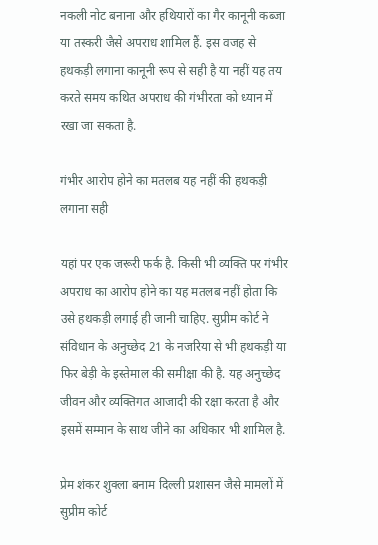नकली नोट बनाना और हथियारों का गैर कानूनी कब्जा या तस्करी जैसे अपराध शामिल हैं. इस वजह से हथकड़ी लगाना कानूनी रूप से सही है या नहीं यह तय करते समय कथित अपराध की गंभीरता को ध्यान में रखा जा सकता है.

गंभीर आरोप होने का मतलब यह नहीं की हथकड़ी लगाना सही

यहां पर एक जरूरी फर्क है. किसी भी व्यक्ति पर गंभीर अपराध का आरोप होने का यह मतलब नहीं होता कि उसे हथकड़ी लगाई ही जानी चाहिए. सुप्रीम कोर्ट ने संविधान के अनुच्छेद 21 के नजरिया से भी हथकड़ी या फिर बेड़ी के इस्तेमाल की समीक्षा की है. यह अनुच्छेद जीवन और व्यक्तिगत आजादी की रक्षा करता है और इसमें सम्मान के साथ जीने का अधिकार भी शामिल है.

प्रेम शंकर शुक्ला बनाम दिल्ली प्रशासन जैसे मामलों में सुप्रीम कोर्ट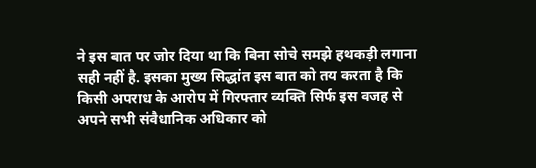ने इस बात पर जोर दिया था कि बिना सोचे समझे हथकड़ी लगाना सही नहीं है. इसका मुख्य सिद्धांत इस बात को तय करता है कि किसी अपराध के आरोप में गिरफ्तार व्यक्ति सिर्फ इस वजह से अपने सभी संवैधानिक अधिकार को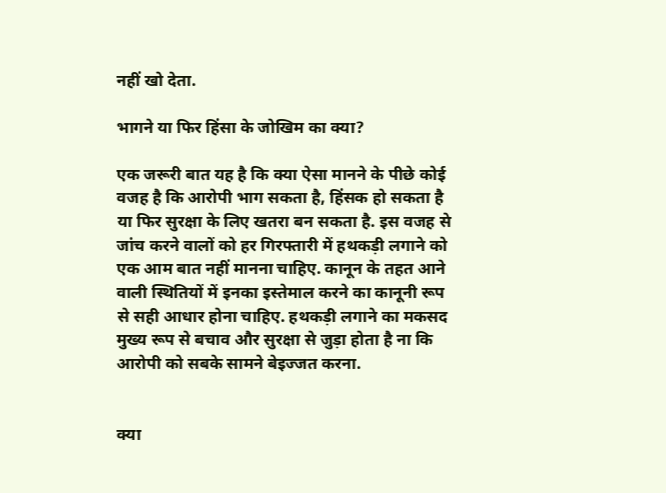नहीं खो देता.

भागने या फिर हिंसा के जोखिम का क्या?

एक जरूरी बात यह है कि क्या ऐसा मानने के पीछे कोई वजह है कि आरोपी भाग सकता है, हिंसक हो सकता है या फिर सुरक्षा के लिए खतरा बन सकता है. इस वजह से जांच करने वालों को हर गिरफ्तारी में हथकड़ी लगाने को एक आम बात नहीं मानना चाहिए. कानून के तहत आने वाली स्थितियों में इनका इस्तेमाल करने का कानूनी रूप से सही आधार होना चाहिए. हथकड़ी लगाने का मकसद मुख्य रूप से बचाव और सुरक्षा से जुड़ा होता है ना कि आरोपी को सबके सामने बेइज्जत करना.


क्या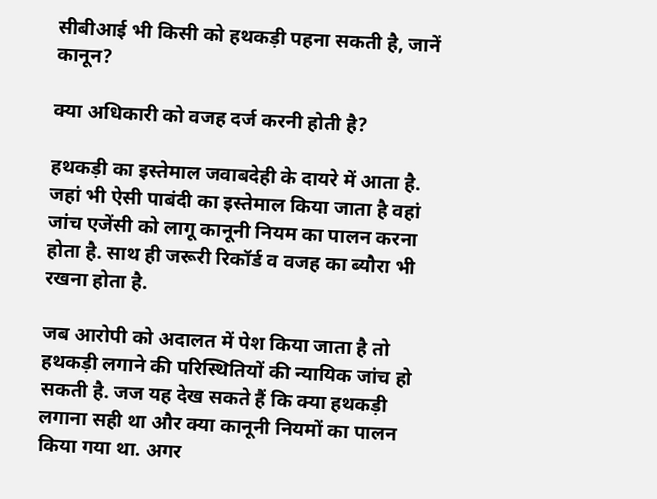सीबीआई भी किसी को हथकड़ी पहना सकती है, जानें कानून?

क्या अधिकारी को वजह दर्ज करनी होती है?

हथकड़ी का इस्तेमाल जवाबदेही के दायरे में आता है. जहां भी ऐसी पाबंदी का इस्तेमाल किया जाता है वहां जांच एजेंसी को लागू कानूनी नियम का पालन करना होता है. साथ ही जरूरी रिकॉर्ड व वजह का ब्यौरा भी रखना होता है.

जब आरोपी को अदालत में पेश किया जाता है तो हथकड़ी लगाने की परिस्थितियों की न्यायिक जांच हो सकती है. जज यह देख सकते हैं कि क्या हथकड़ी लगाना सही था और क्या कानूनी नियमों का पालन किया गया था. अगर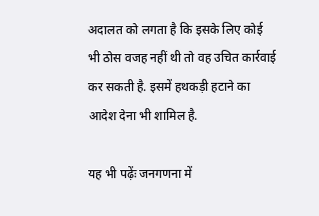अदालत को लगता है कि इसके लिए कोई भी ठोस वजह नहीं थी तो वह उचित कार्रवाई कर सकती है. इसमें हथकड़ी हटाने का आदेश देना भी शामिल है.

यह भी पढ़ेंः जनगणना में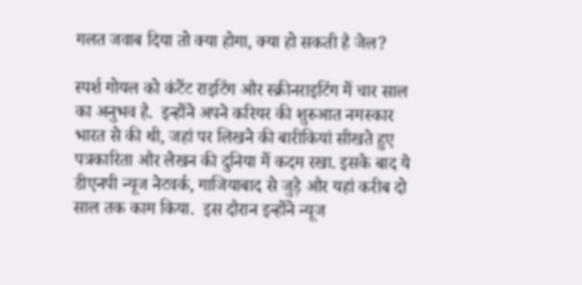गलत जवाब दिया तो क्या होगा, क्या हो सकती है जेल?

स्पर्श गोयल को कंटेंट राइटिंग और स्क्रीनराइटिंग में चार साल का अनुभव है.  इन्होंने अपने करियर की शुरुआत नमस्कार भारत से की थी, जहां पर लिखने की बारीकियां सीखते हुए पत्रकारिता और लेखन की दुनिया में कदम रखा. इसके बाद ये डीएनपी न्यूज नेटवर्क, गाजियाबाद से जुड़े और यहां करीब दो साल तक काम किया.  इस दौरान इन्होंने न्यूज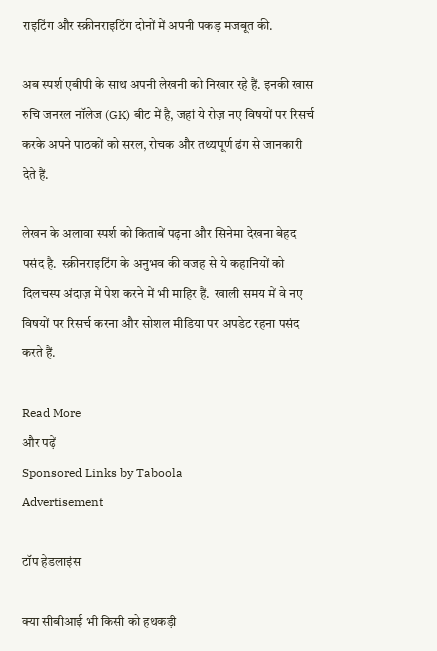राइटिंग और स्क्रीनराइटिंग दोनों में अपनी पकड़ मजबूत की.

अब स्पर्श एबीपी के साथ अपनी लेखनी को निखार रहे हैं. इनकी खास रुचि जनरल नॉलेज (GK) बीट में है, जहां ये रोज़ नए विषयों पर रिसर्च करके अपने पाठकों को सरल, रोचक और तथ्यपूर्ण ढंग से जानकारी देते हैं.

लेखन के अलावा स्पर्श को किताबें पढ़ना और सिनेमा देखना बेहद पसंद है.  स्क्रीनराइटिंग के अनुभव की वजह से ये कहानियों को दिलचस्प अंदाज़ में पेश करने में भी माहिर हैं.  खाली समय में वे नए विषयों पर रिसर्च करना और सोशल मीडिया पर अपडेट रहना पसंद करते हैं.

Read More
और पढ़ें
Sponsored Links by Taboola
Advertisement

टॉप हेडलाइंस

क्या सीबीआई भी किसी को हथकड़ी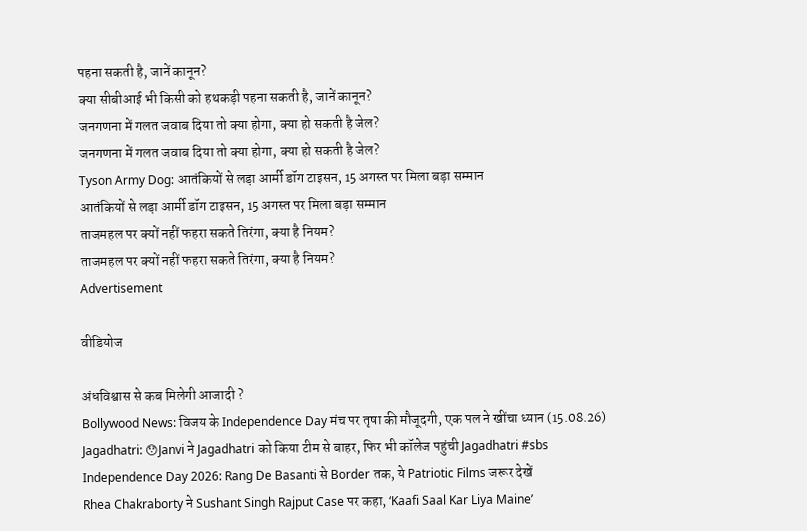पहना सकती है, जानें कानून?
क्या सीबीआई भी किसी को हथकड़ी पहना सकती है, जानें कानून?
जनगणना में गलत जवाब दिया तो क्या होगा, क्या हो सकती है जेल?
जनगणना में गलत जवाब दिया तो क्या होगा, क्या हो सकती है जेल?
Tyson Army Dog: आतंकियों से लड़ा आर्मी डॉग टाइसन, 15 अगस्त पर मिला बड़ा सम्मान
आतंकियों से लड़ा आर्मी डॉग टाइसन, 15 अगस्त पर मिला बड़ा सम्मान
ताजमहल पर क्यों नहीं फहरा सकते तिरंगा, क्या है नियम?
ताजमहल पर क्यों नहीं फहरा सकते तिरंगा, क्या है नियम?
Advertisement

वीडियोज

अंधविश्वास से कब मिलेगी आजादी ?
Bollywood News: विजय के Independence Day मंच पर तृषा की मौजूदगी, एक पल ने खींचा ध्यान (15.08.26)
Jagadhatri: 😯Janvi ने Jagadhatri को किया टीम से बाहर, फिर भी कॉलेज पहुंची Jagadhatri #sbs
Independence Day 2026: Rang De Basanti से Border तक, ये Patriotic Films जरूर देखें
Rhea Chakraborty ने Sushant Singh Rajput Case पर कहा, ‘Kaafi Saal Kar Liya Maine’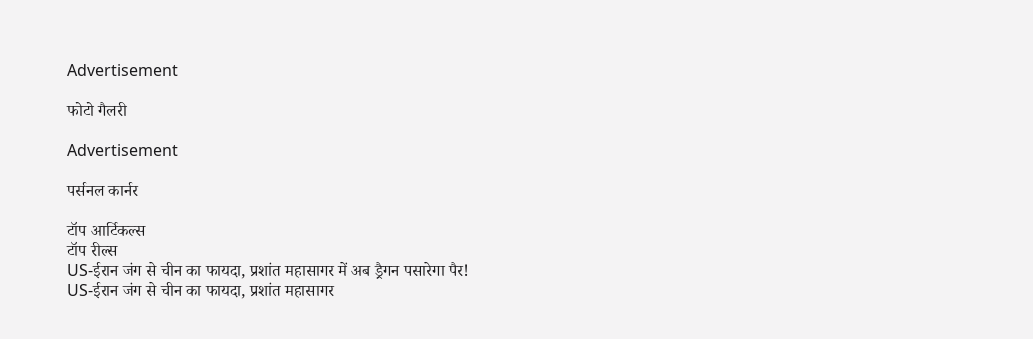Advertisement

फोटो गैलरी

Advertisement

पर्सनल कार्नर

टॉप आर्टिकल्स
टॉप रील्स
US-ईरान जंग से चीन का फायदा, प्रशांत महासागर में अब ड्रैगन पसारेगा पैर!
US-ईरान जंग से चीन का फायदा, प्रशांत महासागर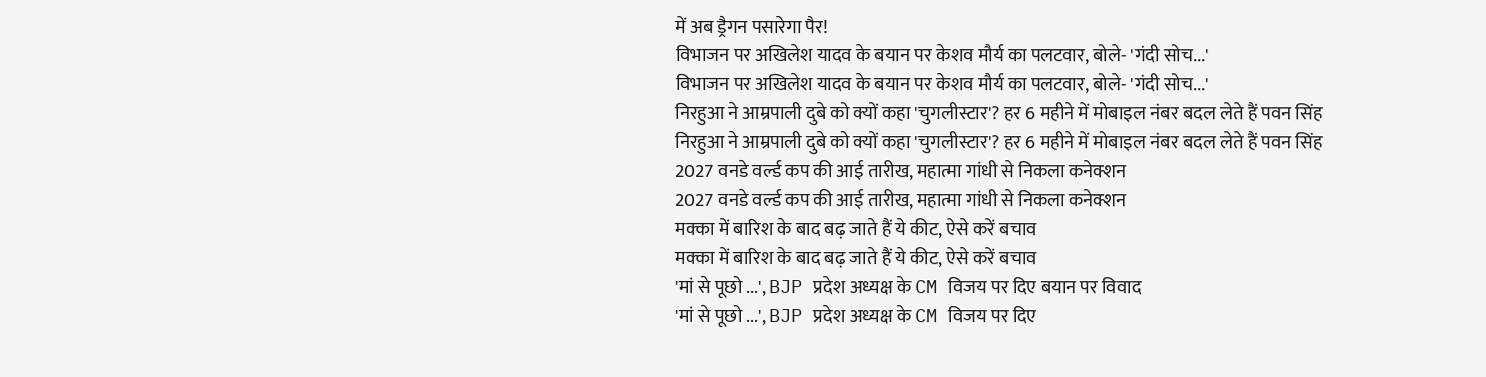में अब ड्रैगन पसारेगा पैर!
विभाजन पर अखिलेश यादव के बयान पर केशव मौर्य का पलटवार, बोले- 'गंदी सोच...'
विभाजन पर अखिलेश यादव के बयान पर केशव मौर्य का पलटवार, बोले- 'गंदी सोच...'
निरहुआ ने आम्रपाली दुबे को क्यों कहा 'चुगलीस्टार'? हर 6 महीने में मोबाइल नंबर बदल लेते हैं पवन सिंह
निरहुआ ने आम्रपाली दुबे को क्यों कहा 'चुगलीस्टार'? हर 6 महीने में मोबाइल नंबर बदल लेते हैं पवन सिंह
2027 वनडे वर्ल्ड कप की आई तारीख, महात्मा गांधी से निकला कनेक्शन
2027 वनडे वर्ल्ड कप की आई तारीख, महात्मा गांधी से निकला कनेक्शन
मक्का में बारिश के बाद बढ़ जाते हैं ये कीट, ऐसे करें बचाव
मक्का में बारिश के बाद बढ़ जाते हैं ये कीट, ऐसे करें बचाव
'मां से पूछो ...', BJP प्रदेश अध्यक्ष के CM विजय पर दिए बयान पर विवाद
'मां से पूछो ...', BJP प्रदेश अध्यक्ष के CM विजय पर दिए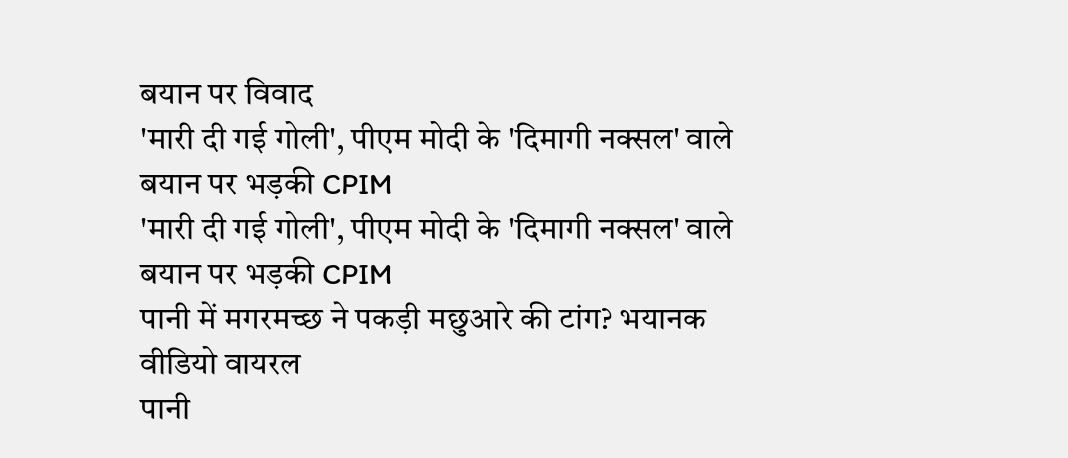बयान पर विवाद
'मारी दी गई गोली', पीएम मोदी के 'दिमागी नक्सल' वाले बयान पर भड़की CPIM
'मारी दी गई गोली', पीएम मोदी के 'दिमागी नक्सल' वाले बयान पर भड़की CPIM
पानी में मगरमच्छ ने पकड़ी मछुआरे की टांग? भयानक वीडियो वायरल
पानी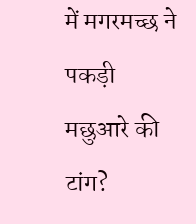में मगरमच्छ ने पकड़ी मछुआरे की टांग?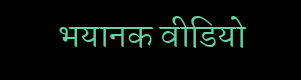भयानक वीडियो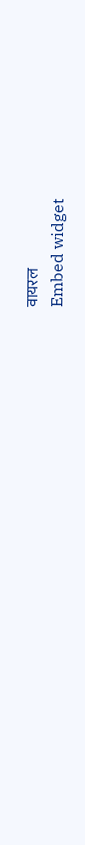वायरल
Embed widget